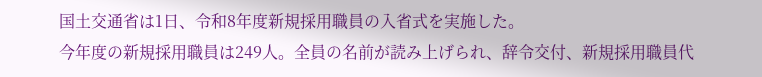国土交通省は1日、令和8年度新規採用職員の入省式を実施した。
今年度の新規採用職員は249人。全員の名前が読み上げられ、辞令交付、新規採用職員代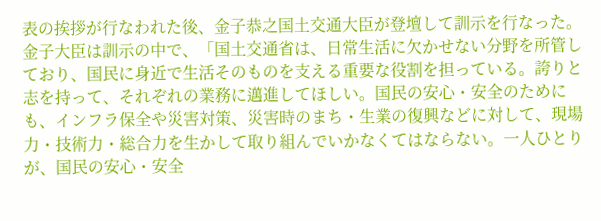表の挨拶が行なわれた後、金子恭之国土交通大臣が登壇して訓示を行なった。
金子大臣は訓示の中で、「国土交通省は、日常生活に欠かせない分野を所管しており、国民に身近で生活そのものを支える重要な役割を担っている。誇りと志を持って、それぞれの業務に邁進してほしい。国民の安心・安全のためにも、インフラ保全や災害対策、災害時のまち・生業の復興などに対して、現場力・技術力・総合力を生かして取り組んでいかなくてはならない。一人ひとりが、国民の安心・安全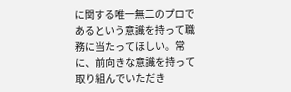に関する唯一無二のプロであるという意識を持って職務に当たってほしい。常に、前向きな意識を持って取り組んでいただき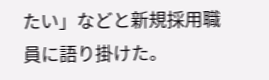たい」などと新規採用職員に語り掛けた。